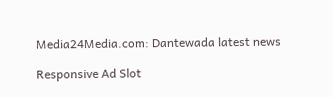Media24Media.com: Dantewada latest news

Responsive Ad Slot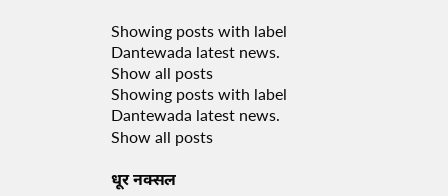Showing posts with label Dantewada latest news. Show all posts
Showing posts with label Dantewada latest news. Show all posts

धूर नक्सल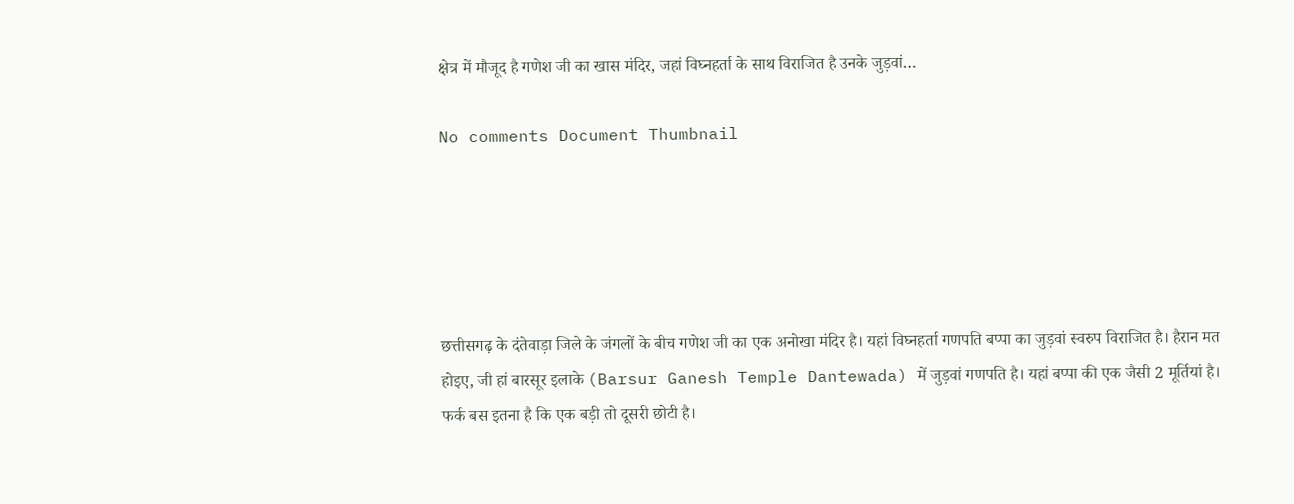क्षेत्र में मौजूद है गणेश जी का खास मंदिर, जहां विघ्नहर्ता के साथ विराजित है उनके जुड़वां…

No comments Document Thumbnail





छत्तीसगढ़ के दंतेवाड़ा जिले के जंगलों के बीच गणेश जी का एक अनोखा मंदिर है। यहां विघ्नहर्ता गणपति बप्पा का जुड़वां स्वरुप विराजित है। हैरान मत होइए, जी हां बारसूर इलाके (Barsur Ganesh Temple Dantewada) में जुड़वां गणपति है। यहां बप्पा की एक जैसी 2 मूर्तियां है। फर्क बस इतना है कि एक बड़ी तो दूसरी छोटी है।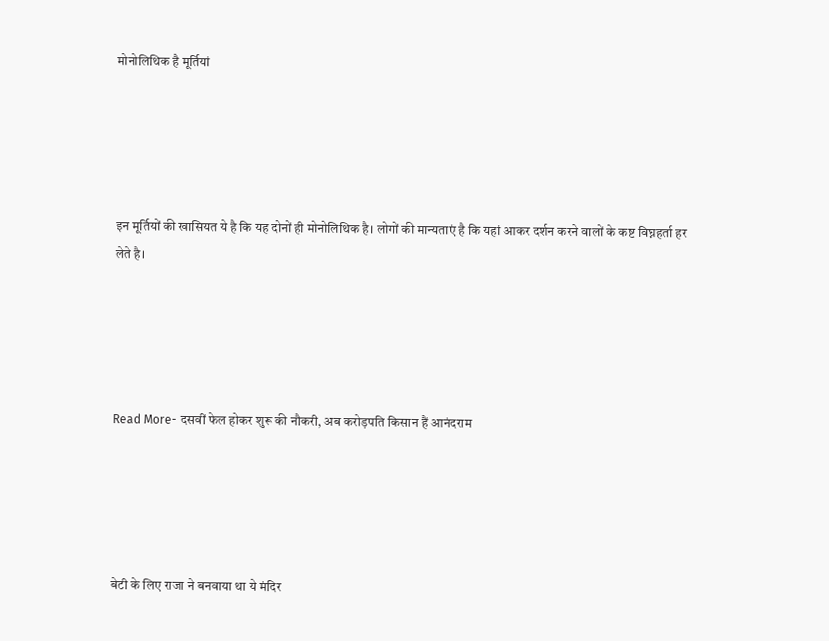मोनोलिथिक है मूर्तियां





इन मूर्तियों की खासियत ये है कि यह दोनों ही मोनोलिथिक है। लोगों की मान्यताएं है कि यहां आकर दर्शन करने वालों के कष्ट विघ्नहर्ता हर लेते है।





Read More- दसवीं फेल होकर शुरू की नौकरी, अब करोड़पति किसान हैं आनंदराम





बेटी के लिए राजा ने बनवाया था ये मंदिर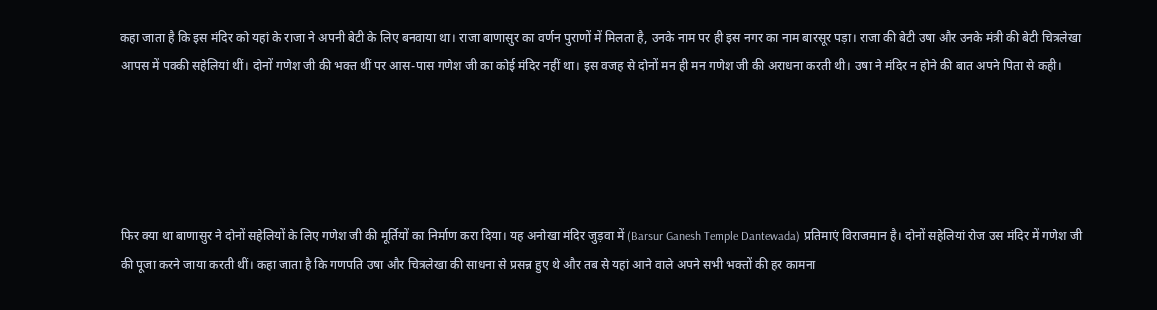कहा जाता है कि इस मंदिर को यहां के राजा ने अपनी बेटी के लिए बनवाया था। राजा बाणासुर का वर्णन पुराणों में मिलता है, उनके नाम पर ही इस नगर का नाम बारसूर पड़ा। राजा की बेटी उषा और उनके मंत्री की बेटी चित्रलेखा आपस में पक्की सहेलियां थीं। दोनों गणेश जी की भक्त थीं पर आस-पास गणेश जी का कोई मंदिर नहीं था। इस वजह से दोनों मन ही मन गणेश जी की अराधना करती थी। उषा ने मंदिर न होने की बात अपने पिता से कही।





फिर क्या था बाणासुर ने दोनों सहेलियों के लिए गणेश जी की मूर्तियों का निर्माण करा दिया। यह अनोखा मंदिर जुड़वा में (Barsur Ganesh Temple Dantewada) प्रतिमाएं विराजमान है। दोनों सहेलियां रोज उस मंदिर में गणेश जी की पूजा करने जाया करती थीं। कहा जाता है कि गणपति उषा और चित्रलेखा की साधना से प्रसन्न हुए थे और तब से यहां आने वाले अपने सभी भक्तों की हर कामना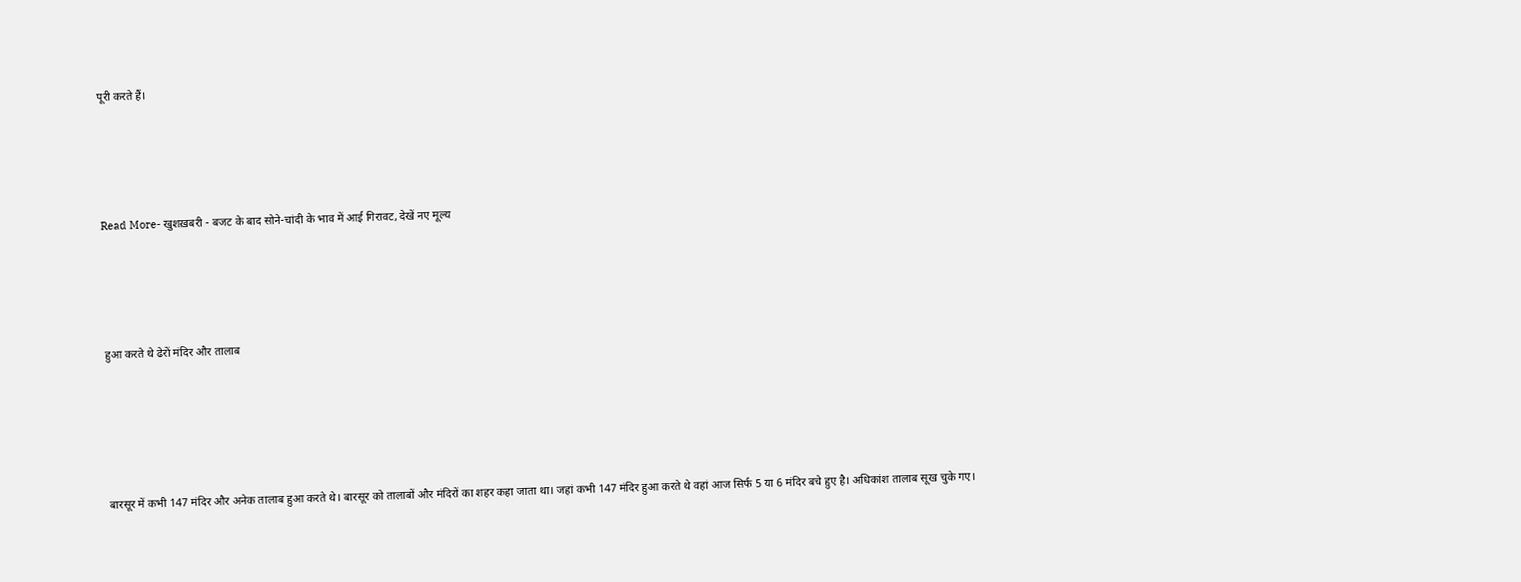पूरी करते हैं।





Read More- खुशख़बरी - बजट के बाद सोने-चांदी के भाव में आई गिरावट, देखें नए मूल्य





हुआ करते थे ढेरों मंदिर और तालाब






बारसूर में कभी 147 मंदिर और अनेक तालाब हुआ करते थे। बारसूर को तालाबों और मंदिरों का शहर कहा जाता था। जहां कभी 147 मंदिर हुआ करते थे वहां आज सिर्फ 5 या 6 मंदिर बचे हुए है। अधिकांश तालाब सूख चुके गए।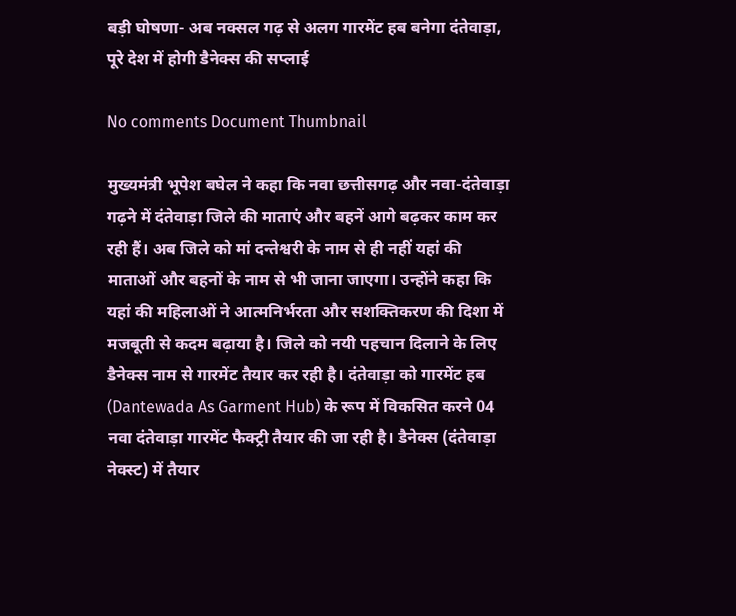बड़ी घोषणा- अब नक्सल गढ़ से अलग गारमेंट हब बनेगा दंतेवाड़ा, पूरे देश में होगी डैनेक्स की सप्लाई

No comments Document Thumbnail

मुख्यमंत्री भूपेश बघेल ने कहा कि नवा छत्तीसगढ़ और नवा-दंतेवाड़ा गढ़ने में दंतेवाड़ा जिले की माताएं और बहनें आगे बढ़कर काम कर रही हैं। अब जिले को मां दन्तेश्वरी के नाम से ही नहीं यहां की माताओं और बहनों के नाम से भी जाना जाएगा। उन्होंने कहा कि यहां की महिलाओं ने आत्मनिर्भरता और सशक्तिकरण की दिशा में मजबूती से कदम बढ़ाया है। जिले को नयी पहचान दिलाने के लिए डैनेक्स नाम से गारमेंट तैयार कर रही है। दंतेवाड़ा को गारमेंट हब (Dantewada As Garment Hub) के रूप में विकसित करने 04 नवा दंतेवाड़ा गारमेंट फैक्ट्री तैयार की जा रही है। डैनेक्स (दंतेवाड़ा नेक्स्ट) में तैयार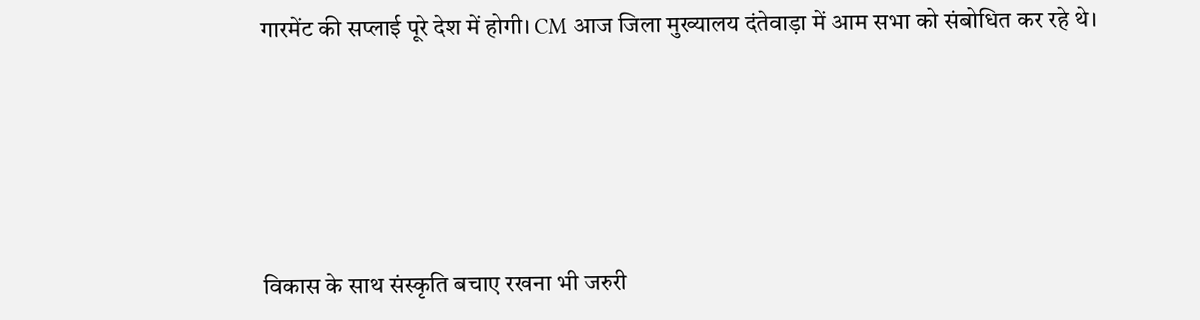गारमेंट की सप्लाई पूरे देश में होगी। CM आज जिला मुख्यालय दंतेवाड़ा में आम सभा को संबोधित कर रहे थे।






विकास के साथ संस्कृति बचाए रखना भी जरुरी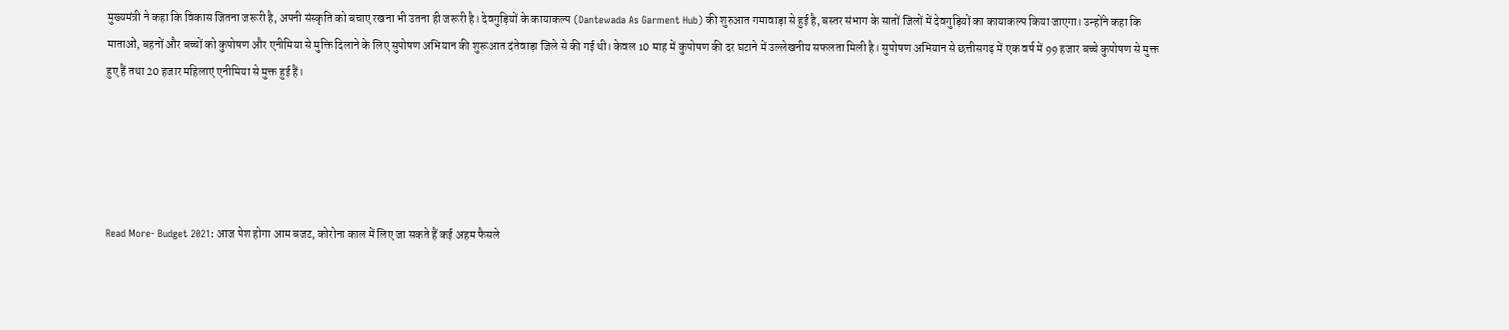मुख्यमंत्री ने कहा कि विकास जितना जरूरी है, अपनी संस्कृति को बचाए रखना भी उतना ही जरूरी है। देवगुड़ियों के कायाकल्प (Dantewada As Garment Hub) की शुरुआत गमावाड़ा से हुई है, बस्तर संभाग के सातों जिलों में देवगुड़ियों का कायाकल्प किया जाएगा। उन्होंने कहा कि माताओं, बहनों और बच्चों को कुपोषण और एनीमिया से मुक्ति दिलाने के लिए सुपोषण अभियान की शुरूआत दंतेवाड़ा जिले से की गई थी। केवल 10 माह में कुपोषण की दर घटाने में उल्लेखनीय सफलता मिली है। सुपोषण अभियान से छत्तीसगढ़ में एक वर्ष में 99 हजार बच्चे कुपोषण से मुक्त हुए हैं तथा 20 हजार महिलाएं एनीमिया से मुक्त हुई हैं।





Read More- Budget 2021: आज पेश होगा आम बजट, कोरोना काल में लिए जा सकते हैं कई अहम फैसले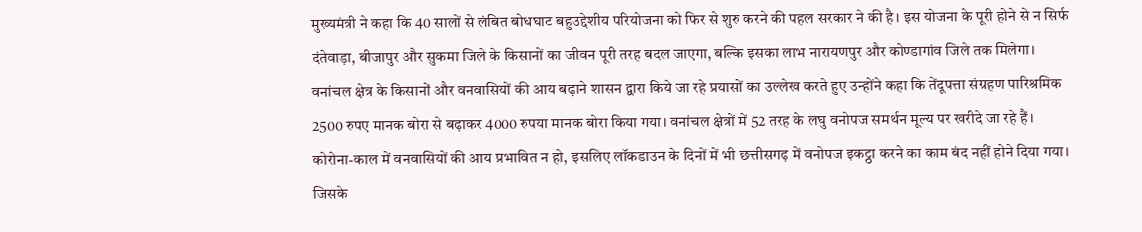मुख्यमंत्री ने कहा कि 40 सालों से लंबित बोधघाट बहुउद्देशीय परियोजना को फिर से शुरु करने की पहल सरकार ने की है। इस योजना के पूरी होने से न सिर्फ दंतेवाड़ा, बीजापुर और सुकमा जिले के किसानों का जीवन पूरी तरह बदल जाएगा, बल्कि इसका लाभ नारायणपुर और कोण्डागांव जिले तक मिलेगा। वनांचल क्षेत्र के किसानों और वनवासियों की आय बढ़ाने शासन द्वारा किये जा रहे प्रयासों का उल्लेख करते हुए उन्होंने कहा कि तेंदूपत्ता संग्रहण पारिश्रमिक 2500 रुपए मानक बोरा से बढ़ाकर 4000 रुपया मानक बोरा किया गया। वनांचल क्षेत्रों में 52 तरह के लघु वनोपज समर्थन मूल्य पर खरीदे जा रहे हैं। कोरोना-काल में वनवासियों की आय प्रभावित न हो, इसलिए लॉकडाउन के दिनों में भी छत्तीसगढ़ में वनोपज इकट्ठा करने का काम बंद नहीं होने दिया गया। जिसके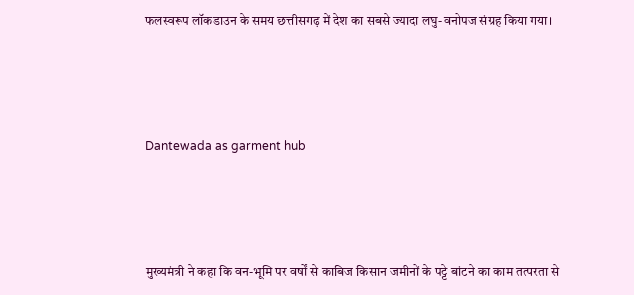फलस्वरूप लॉकडाउन के समय छत्तीसगढ़ में देश का सबसे ज्यादा लघु-वनोपज संग्रह किया गया।




Dantewada as garment hub




मुख्यमंत्री ने कहा कि वन-भूमि पर वर्षों से काबिज किसान जमीनों के पट्टे बांटने का काम तत्परता से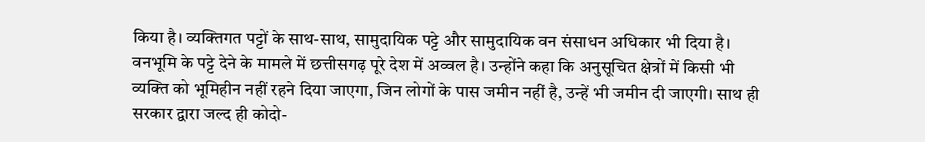किया है। व्यक्तिगत पट्टों के साथ-साथ, सामुदायिक पट्टे और सामुदायिक वन संसाधन अधिकार भी दिया है। वनभूमि के पट्टे देने के मामले में छत्तीसगढ़ पूरे देश में अव्वल है। उन्होंने कहा कि अनुसूचित क्षेत्रों में किसी भी व्यक्ति को भूमिहीन नहीं रहने दिया जाएगा, जिन लोगों के पास जमीन नहीं है, उन्हें भी जमीन दी जाएगी। साथ ही सरकार द्वारा जल्द ही कोदो-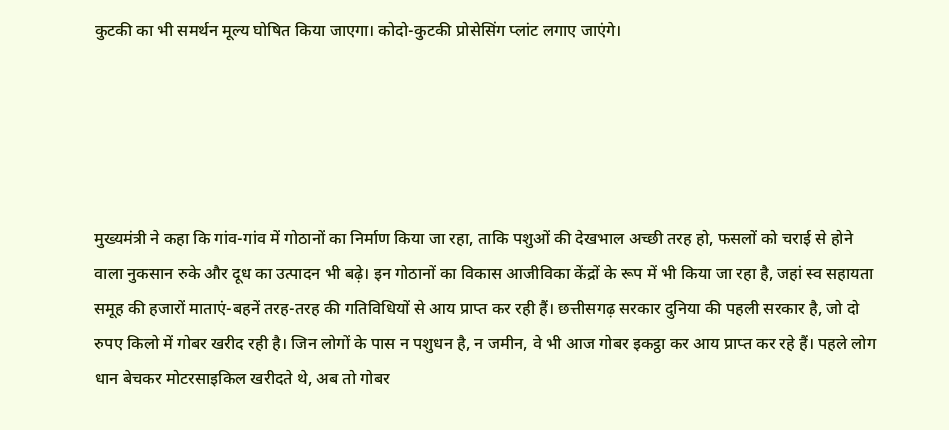कुटकी का भी समर्थन मूल्य घोषित किया जाएगा। कोदो-कुटकी प्रोसेसिंग प्लांट लगाए जाएंगे।





मुख्यमंत्री ने कहा कि गांव-गांव में गोठानों का निर्माण किया जा रहा, ताकि पशुओं की देखभाल अच्छी तरह हो, फसलों को चराई से होने वाला नुकसान रुके और दूध का उत्पादन भी बढ़े। इन गोठानों का विकास आजीविका केंद्रों के रूप में भी किया जा रहा है, जहां स्व सहायता समूह की हजारों माताएं-बहनें तरह-तरह की गतिविधियों से आय प्राप्त कर रही हैं। छत्तीसगढ़ सरकार दुनिया की पहली सरकार है, जो दो रुपए किलो में गोबर खरीद रही है। जिन लोगों के पास न पशुधन है, न जमीन, वे भी आज गोबर इकट्ठा कर आय प्राप्त कर रहे हैं। पहले लोग धान बेचकर मोटरसाइकिल खरीदते थे, अब तो गोबर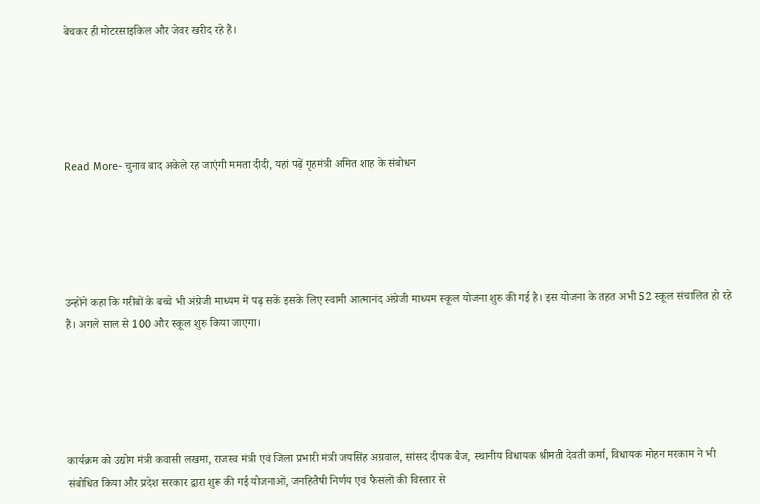बेचकर ही मोटरसाइकिल और जेवर खरीद रहे हैं।





Read More- चुनाव बाद अकेले रह जाएंगी ममता दीदी, यहां पढ़ें गृहमंत्री अमित शाह के संबोधन





उन्होंने कहा कि गरीबों के बच्चे भी अंग्रेजी माध्यम में पढ़ सकें इसके लिए स्वामी आत्मानंद अंग्रेजी माध्यम स्कूल योजना शुरु की गई है। इस योजना के तहत अभी 52 स्कूल संचालित हो रहे हैं। अगले साल से 100 और स्कूल शुरु किया जाएगा।





कार्यक्रम को उद्योग मंत्री कवासी लखमा, राजस्व मंत्री एवं जिला प्रभारी मंत्री जयसिंह अग्रवाल, सांसद दीपक बैज, स्थानीय विधायक श्रीमती देवती कर्मा, विधायक मोहन मरकाम ने भी संबोधित किया और प्रदेश सरकार द्वारा शुरू की गई योजनाओं, जनहितैषी निर्णय एवं फैसलों की विस्तार से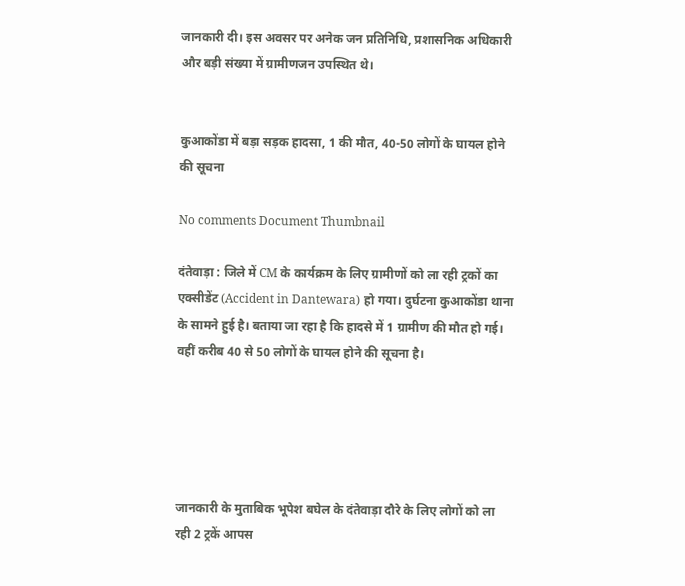जानकारी दी। इस अवसर पर अनेक जन प्रतिनिधि, प्रशासनिक अधिकारी और बड़ी संख्या में ग्रामीणजन उपस्थित थे।


कुआकोंडा में बड़ा सड़क हादसा, 1 की मौत, 40-50 लोगों के घायल होने की सूचना

No comments Document Thumbnail

दंतेवाड़ा : जिले में CM के कार्यक्रम के लिए ग्रामीणों को ला रही ट्रकों का एक्सीडेंट (Accident in Dantewara) हो गया। दुर्घटना कुआकोंडा थाना के सामने हुई है। बताया जा रहा है कि हादसे में 1 ग्रामीण की मौत हो गई। वहीं करीब 40 से 50 लोगों के घायल होने की सूचना है।





जानकारी के मुताबिक भूपेश बघेल के दंतेवाड़ा दौरे के लिए लोगों को ला रही 2 ट्रकें आपस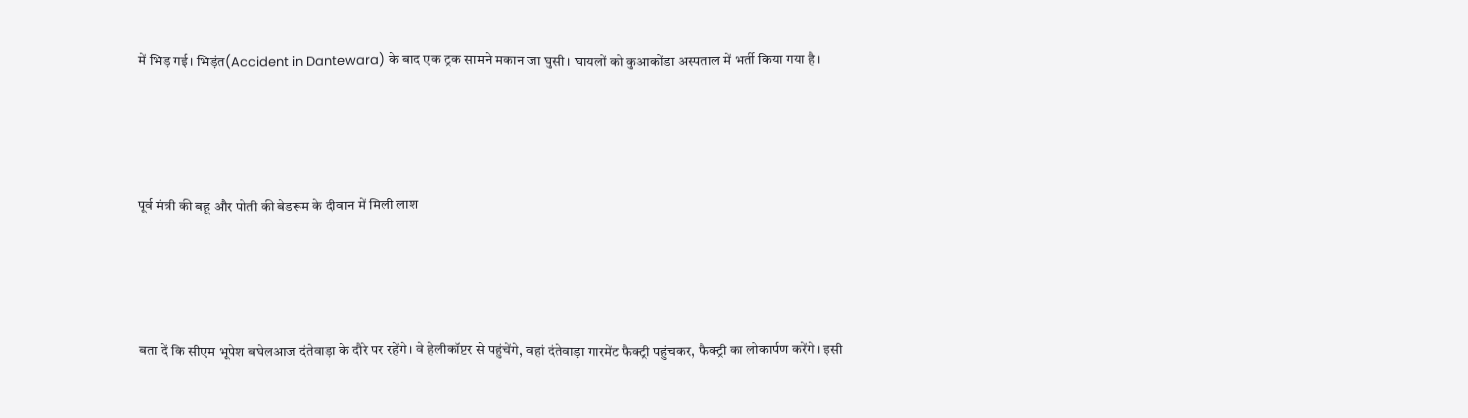में भिड़ गई। भिड़ंत(Accident in Dantewara) के बाद एक ट्रक सामने मकान जा घुसी। घायलों को कुआकोंडा अस्पताल में भर्ती किया गया है।





पूर्व मंत्री की बहू और पोती की बेडरूम के दीवान में मिली लाश





बता दें कि सीएम भूपेश बघेलआज दंतेवाड़ा के दौरे पर रहेंगे। वे हेलीकॉप्टर से पहुंचेंगे, वहां दंतेवाड़ा गारमेंट फैक्ट्री पहुंचकर, फैक्ट्री का लोकार्पण करेंगे। इसी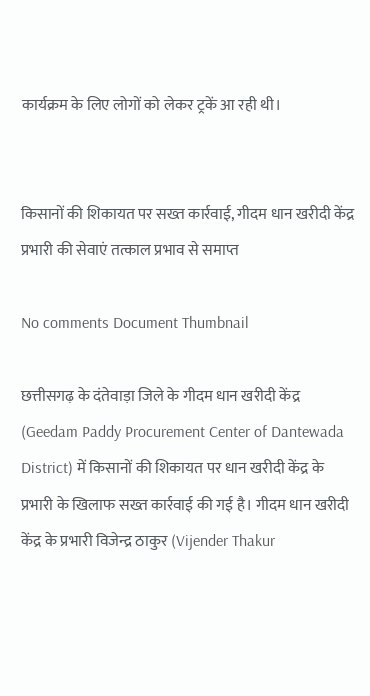कार्यक्रम के लिए लोगों को लेकर ट्रकें आ रही थी।


किसानों की शिकायत पर सख्त कार्रवाई, गीदम धान खरीदी केंद्र प्रभारी की सेवाएं तत्काल प्रभाव से समाप्त

No comments Document Thumbnail

छत्तीसगढ़ के दंतेवाड़ा जिले के गीदम धान खरीदी केंद्र (Geedam Paddy Procurement Center of Dantewada District) में किसानों की शिकायत पर धान खरीदी केंद्र के प्रभारी के खिलाफ सख्त कार्रवाई की गई है। गीदम धान खरीदी केंद्र के प्रभारी विजेन्द्र ठाकुर (Vijender Thakur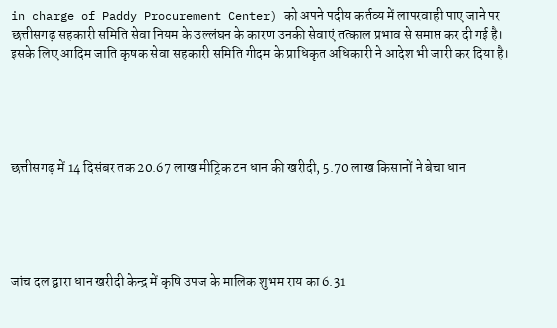in charge of Paddy Procurement Center) को अपने पदीय कर्तव्य में लापरवाही पाए जाने पर छत्तीसगढ़ सहकारी समिति सेवा नियम के उल्लंघन के कारण उनकी सेवाएं तत्काल प्रभाव से समाप्त कर दी गई है। इसके लिए आदिम जाति कृषक सेवा सहकारी समिति गीदम के प्राधिकृत अधिकारी ने आदेश भी जारी कर दिया है।





छत्तीसगढ़ में 14 दिसंबर तक 20.67 लाख मीट्रिक टन धान की खरीदी, 5.70 लाख किसानों ने बेचा धान





जांच दल द्वारा धान खरीदी केन्द्र में कृषि उपज के मालिक शुभम राय का 6.31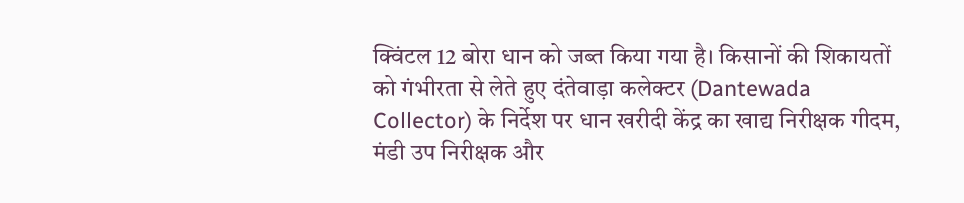क्विंटल 12 बोरा धान को जब्त किया गया है। किसानों की शिकायतों को गंभीरता से लेते हुए दंतेवाड़ा कलेक्टर (Dantewada Collector) के निर्देश पर धान खरीदी केंद्र का खाद्य निरीक्षक गीदम, मंडी उप निरीक्षक और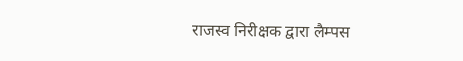राजस्व निरीक्षक द्वारा लैम्पस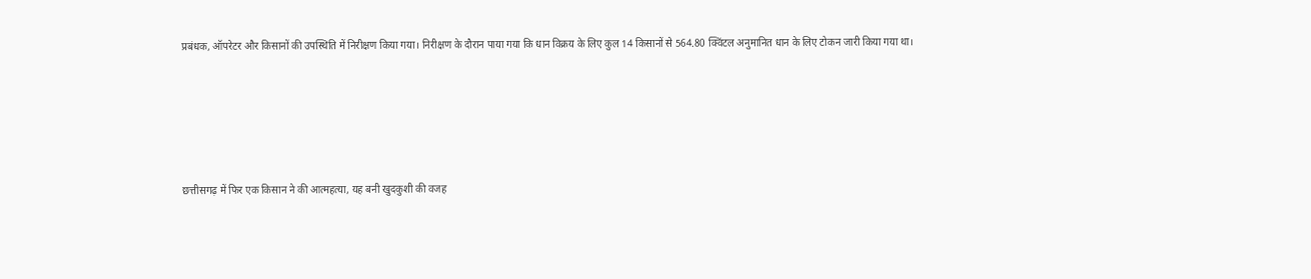प्रबंधक, ऑपरेटर और किसानों की उपस्थिति में निरीक्षण किया गया। निरीक्षण के दौरान पाया गया कि धान विक्रय के लिए कुल 14 किसानों से 564.80 क्विंटल अनुमानित धान के लिए टोकन जारी किया गया था।





छत्तीसगढ़ में फिर एक किसान ने की आत्महत्या, यह बनी खुदकुशी की वजह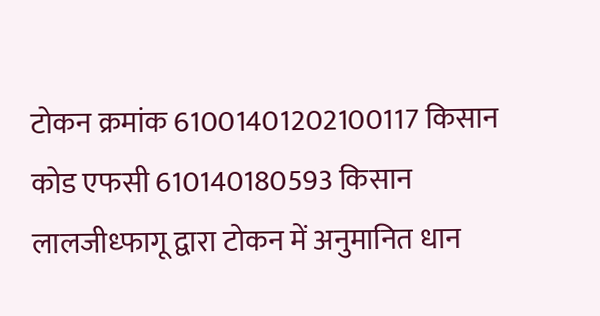टोकन क्रमांक 61001401202100117 किसान कोड एफसी 610140180593 किसान लालजीध्फागू द्वारा टोकन में अनुमानित धान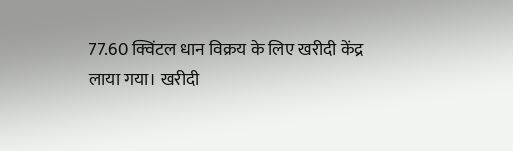77.60 क्विंटल धान विक्रय के लिए खरीदी केंद्र लाया गया। खरीदी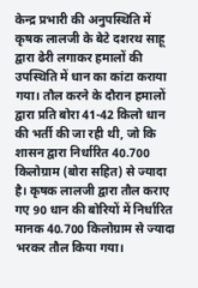केन्द्र प्रभारी की अनुपस्थिति में कृषक लालजी के बेटे दशरथ साहू द्वारा ढेरी लगाकर हमालों की उपस्थिति में धान का कांटा कराया गया। तौल करने के दौरान हमालों द्वारा प्रति बोरा 41-42 किलो धान की भर्ती की जा रही थी, जो कि शासन द्वारा निर्धारित 40.700 किलोग्राम (बोरा सहित) से ज्यादा है। कृषक लालजी द्वारा तौल कराए गए 90 धान की बोरियों में निर्धारित मानक 40.700 किलोग्राम से ज्यादा भरकर तौल किया गया।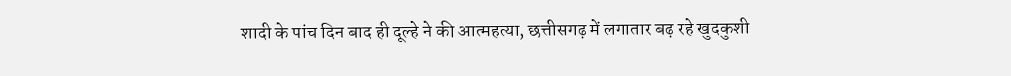शादी के पांच दिन बाद ही दूल्हे ने की आत्महत्या, छत्तीसगढ़ में लगातार बढ़ रहे खुदकुशी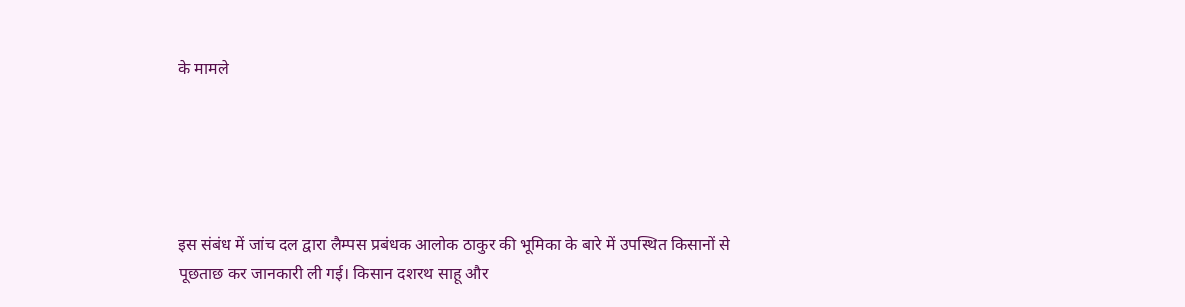के मामले





इस संबंध में जांच दल द्वारा लैम्पस प्रबंधक आलोक ठाकुर की भूमिका के बारे में उपस्थित किसानों से पूछताछ कर जानकारी ली गई। किसान दशरथ साहू और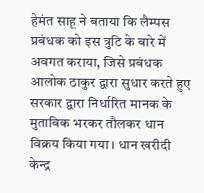हेमंत साहू ने बताया कि लैम्पस प्रबंधक को इस त्रुटि के बारे में अवगत कराया, जिसे प्रबंधक आलोक ठाकुर द्वारा सुधार करते हुए सरकार द्वारा निर्धारित मानक के मुताबिक भरकर तौलकर धान विक्रय किया गया। धान खरीदी केन्द्र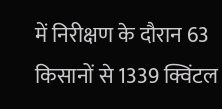में निरीक्षण के दौरान 63 किसानों से 1339 क्विंटल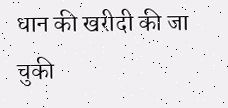धान की खरीदी की जा चुकी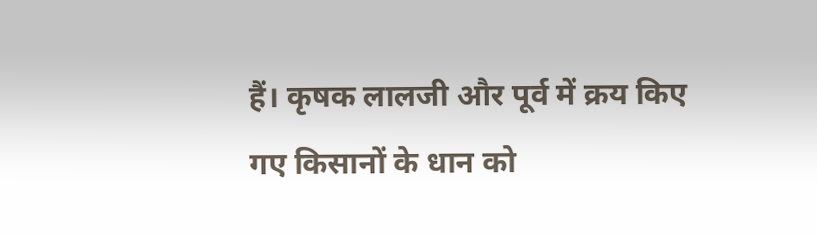हैं। कृषक लालजी और पूर्व में क्रय किए गए किसानों के धान को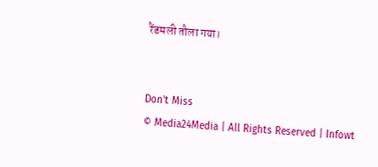रैंडमली तौला गया।


Don't Miss
© Media24Media | All Rights Reserved | Infowt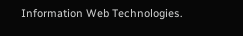Information Web Technologies.